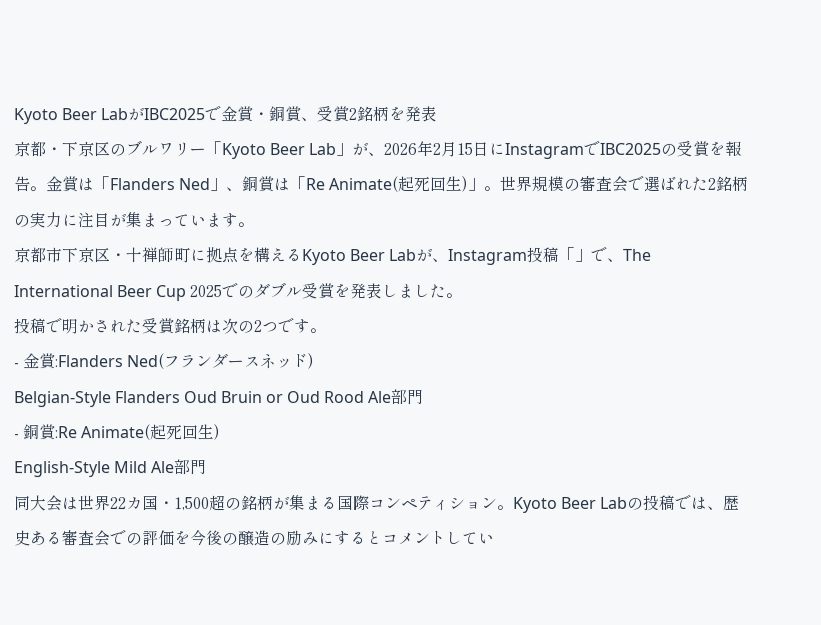Kyoto Beer LabがIBC2025で金賞・銅賞、受賞2銘柄を発表
京都・下京区のブルワリー「Kyoto Beer Lab」が、2026年2月15日にInstagramでIBC2025の受賞を報告。金賞は「Flanders Ned」、銅賞は「Re Animate(起死回生)」。世界規模の審査会で選ばれた2銘柄の実力に注目が集まっています。
京都市下京区・十禅師町に拠点を構えるKyoto Beer Labが、Instagram投稿「」で、The International Beer Cup 2025でのダブル受賞を発表しました。
投稿で明かされた受賞銘柄は次の2つです。
- 金賞:Flanders Ned(フランダースネッド)
Belgian-Style Flanders Oud Bruin or Oud Rood Ale部門
- 銅賞:Re Animate(起死回生)
English-Style Mild Ale部門
同大会は世界22カ国・1,500超の銘柄が集まる国際コンペティション。Kyoto Beer Labの投稿では、歴史ある審査会での評価を今後の醸造の励みにするとコメントしてい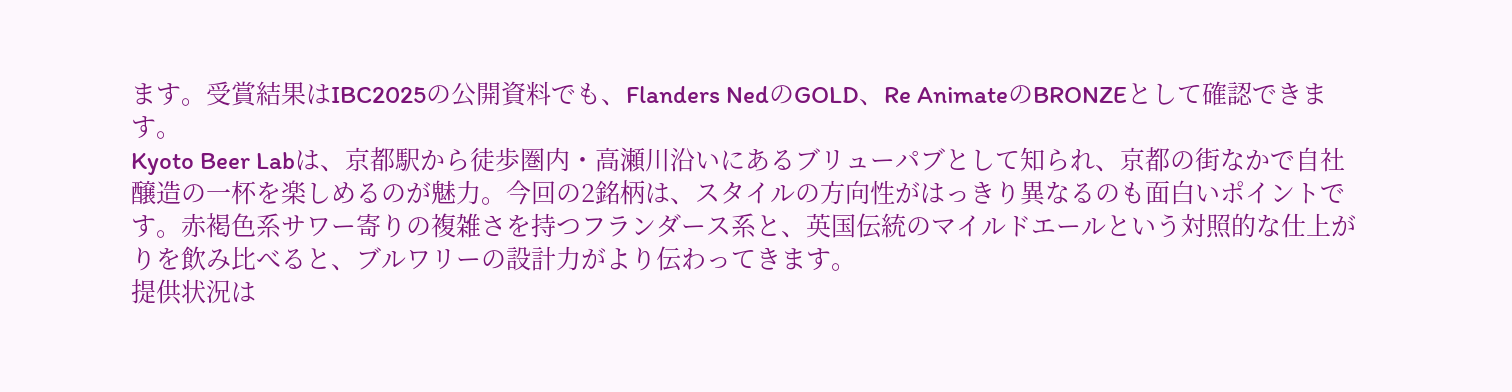ます。受賞結果はIBC2025の公開資料でも、Flanders NedのGOLD、Re AnimateのBRONZEとして確認できます。
Kyoto Beer Labは、京都駅から徒歩圏内・高瀬川沿いにあるブリューパブとして知られ、京都の街なかで自社醸造の一杯を楽しめるのが魅力。今回の2銘柄は、スタイルの方向性がはっきり異なるのも面白いポイントです。赤褐色系サワー寄りの複雑さを持つフランダース系と、英国伝統のマイルドエールという対照的な仕上がりを飲み比べると、ブルワリーの設計力がより伝わってきます。
提供状況は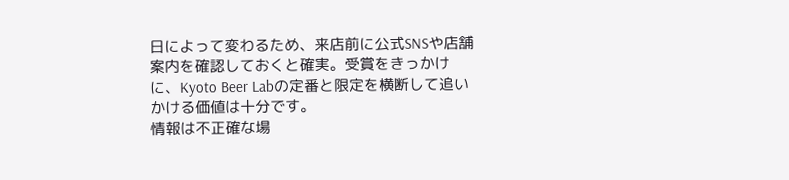日によって変わるため、来店前に公式SNSや店舗案内を確認しておくと確実。受賞をきっかけに、Kyoto Beer Labの定番と限定を横断して追いかける価値は十分です。
情報は不正確な場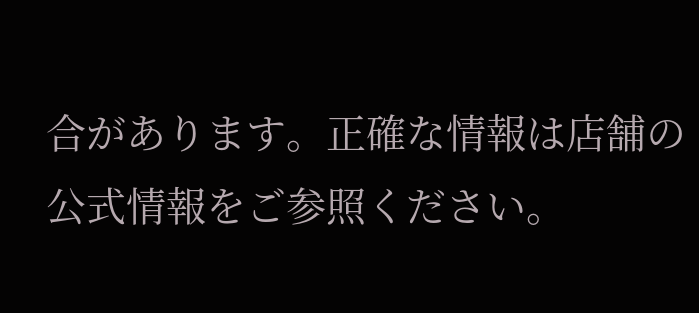合があります。正確な情報は店舗の公式情報をご参照ください。